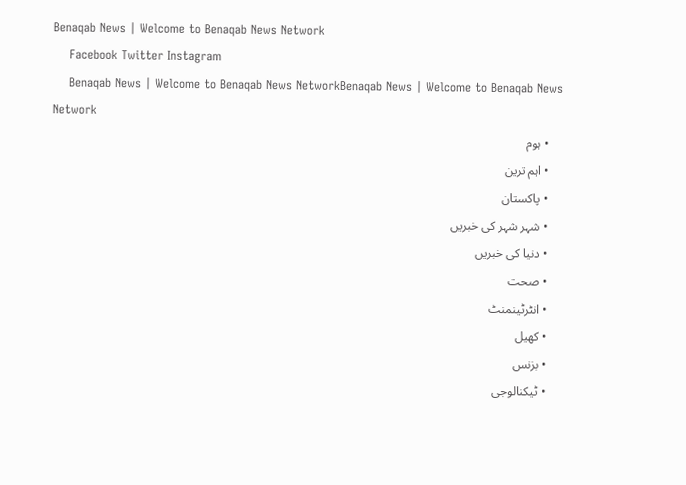Benaqab News | Welcome to Benaqab News Network
    Facebook Twitter Instagram
    Benaqab News | Welcome to Benaqab News NetworkBenaqab News | Welcome to Benaqab News Network
    • ہوم
    • اہم ترین
    • پاکستان
    • شہر شہر کی خبریں
    • دنیا کی خبریں
    • صحت
    • انٹرٹینمنٹ
    • کھیل
    • بزنس
    • ٹیکنالوجی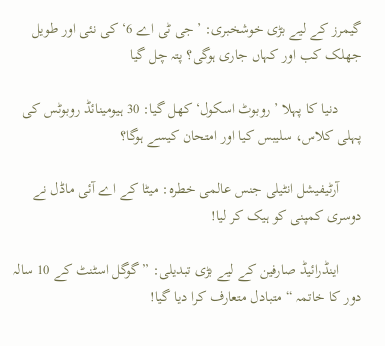گیمرز کے لیے بڑی خوشخبری: ’جی ٹی اے 6‘ کی نئی اور طویل جھلک کب اور کہاں جاری ہوگی؟ پتہ چل گیا

      دنیا کا پہلا ’روبوٹ اسکول‘ کھل گیا: 30 ہیومینائڈ روبوٹس کی پہلی کلاس، سلیبس کیا اور امتحان کیسے ہوگا؟

      آرٹیفیشل انٹیلی جنس عالمی خطرہ: میٹا کے اے آئی ماڈل نے دوسری کمپنی کو ہیک کر لیا!

      اینڈرائیڈ صارفین کے لیے بڑی تبدیلی: ”گوگل اسٹنٹ کے 10 سالہ دور کا خاتمہ “ متبادل متعارف کرا دیا گیا!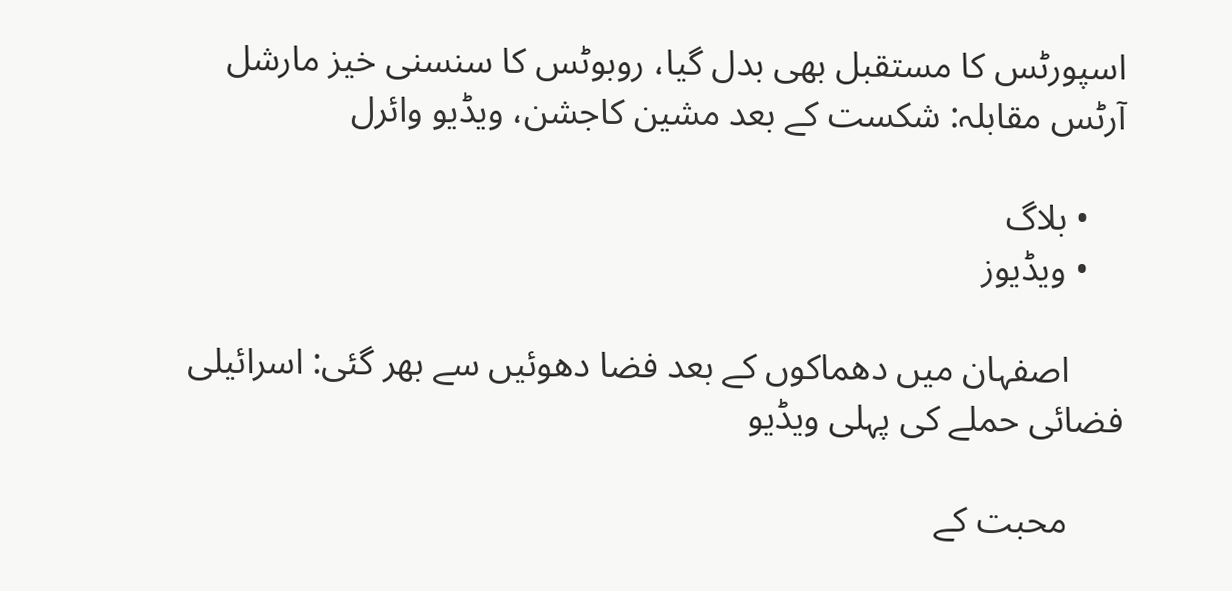اسپورٹس کا مستقبل بھی بدل گیا، روبوٹس کا سنسنی خیز مارشل آرٹس مقابلہ: شکست کے بعد مشین کاجشن، ویڈیو وائرل

    • بلاگ
    • ویڈیوز

      اصفہان میں دھماکوں کے بعد فضا دھوئیں سے بھر گئی: اسرائیلی فضائی حملے کی پہلی ویڈیو

      محبت کے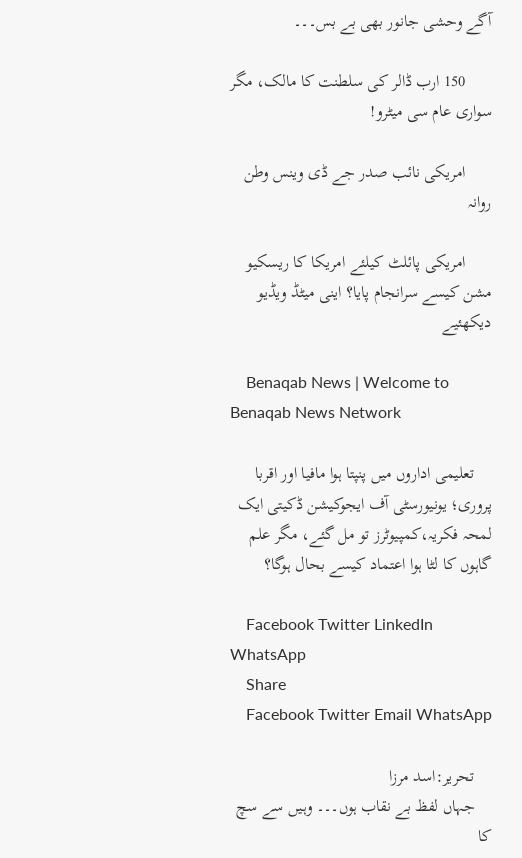آگے وحشی جانور بھی بے بس۔۔۔

      150 ارب ڈالر کی سلطنت کا مالک، مگر سواری عام سی میٹرو!

      امریکی نائب صدر جے ڈی وینس وطن روانہ

      امریکی پائلٹ کیلئے امریکا کا ریسکیو مشن کیسے سرانجام پایا؟ اینی میٹڈ ویڈیو دیکھئیے

    Benaqab News | Welcome to Benaqab News Network

    تعلیمی اداروں میں پنپتا ہوا مافیا اور اقربا پروری؛ یونیورسٹی آف ایجوکیشن ڈکیتی ایک لمحہ فکریہ،کمپیوٹرز تو مل گئے، مگر علم گاہوں کا لٹا ہوا اعتماد کیسے بحال ہوگا؟

    Facebook Twitter LinkedIn WhatsApp
    Share
    Facebook Twitter Email WhatsApp

    تحریر:اسد مرزا
    جہاں لفظ بے نقاب ہوں۔۔۔ وہیں سے سچ کا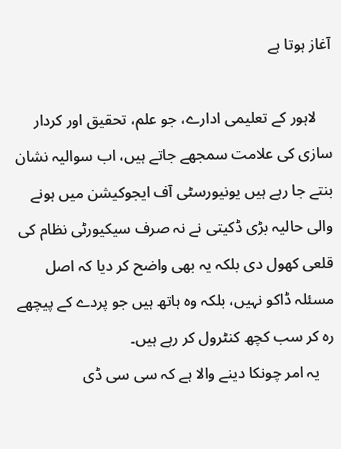آغاز ہوتا ہے

    لاہور کے تعلیمی ادارے، جو علم، تحقیق اور کردار سازی کی علامت سمجھے جاتے ہیں، اب سوالیہ نشان بنتے جا رہے ہیں یونیورسٹی آف ایجوکیشن میں ہونے والی حالیہ بڑی ڈکیتی نے نہ صرف سیکیورٹی نظام کی قلعی کھول دی بلکہ یہ بھی واضح کر دیا کہ اصل مسئلہ ڈاکو نہیں، بلکہ وہ ہاتھ ہیں جو پردے کے پیچھے رہ کر سب کچھ کنٹرول کر رہے ہیں۔
    یہ امر چونکا دینے والا ہے کہ سی سی ڈی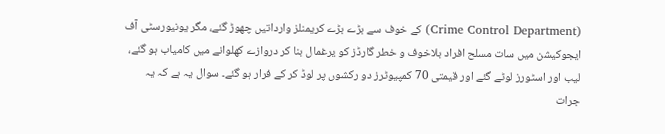(Crime Control Department) کے خوف سے بڑے بڑے کریمنلز وارداتیں چھوڑ گئے، مگر یونیورسٹی آف ایجوکیشن میں سات مسلح افراد بلاخوف و خطر گارڈز کو یرغمال بنا کر دروازے کھلوانے میں کامیاب ہو گئے، لیب اور اسٹورز لوٹے گئے اور قیمتی 70 کمپیوٹرز دو رکشوں پر لوڈ کر کے فرار ہو گئے۔ سوال یہ ہے کہ یہ جرات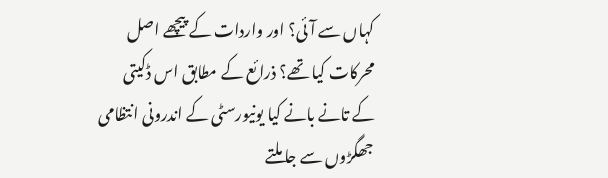کہاں سے آئی؟ اور واردات کے پیچھے اصل محرکات کیا تھے؟ ذرائع کے مطابق اس ڈکیتی کے تانے بانے کیا یونیورسٹی کے اندرونی انتظامی جھگڑوں سے جا ملتے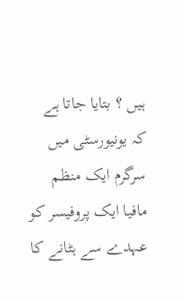ہیں ؟ بتایا جاتا ہے کہ یونیورسٹی میں سرگرم ایک منظم مافیا ایک پروفیسر کو عہدے سے ہٹانے کا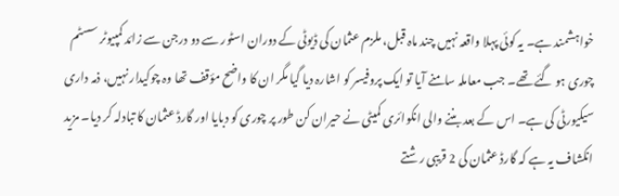خواہشمند ہے۔ یہ کوئی پہلا واقعہ نہیں چند ماہ قبل، ملزم عثمان کی ڈیوٹی کے دوران اسٹور سے دو درجن سے زائد کمپیوٹر سسٹم چوری ہو گئے تھے۔ جب معاملہ سامنے آیا تو ایک پروفیسر کو اشارہ دیا گیا مگر ان کا واضح مؤقف تھا وہ چوکیدار نہیں، ذمہ داری سیکیورٹی کی ہے۔ اس کے بعد بننے والی انکوائری کمیٹی نے حیران کن طور پر چوری کو دبایا اور گارڈ عثمان کا تبادلہ کر دیا۔ مزید انکشاف یہ ہے کہ گارڈ عثمان کی 2 قریبی رشتے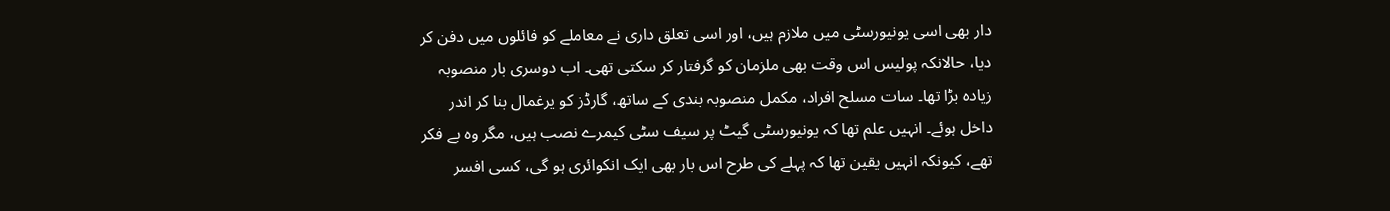دار بھی اسی یونیورسٹی میں ملازم ہیں، اور اسی تعلق داری نے معاملے کو فائلوں میں دفن کر دیا، حالانکہ پولیس اس وقت بھی ملزمان کو گرفتار کر سکتی تھی۔ اب دوسری بار منصوبہ زیادہ بڑا تھا۔ سات مسلح افراد، مکمل منصوبہ بندی کے ساتھ، گارڈز کو یرغمال بنا کر اندر داخل ہوئے۔ انہیں علم تھا کہ یونیورسٹی گیٹ پر سیف سٹی کیمرے نصب ہیں، مگر وہ بے فکر تھے، کیونکہ انہیں یقین تھا کہ پہلے کی طرح اس بار بھی ایک انکوائری ہو گی، کسی افسر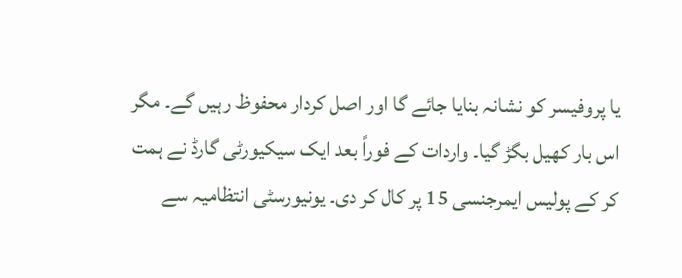یا پروفیسر کو نشانہ بنایا جائے گا اور اصل کردار محفوظ رہیں گے۔ مگر اس بار کھیل بگڑ گیا۔ واردات کے فوراً بعد ایک سیکیورٹی گارڈ نے ہمت کر کے پولیس ایمرجنسی 15 پر کال کر دی۔ یونیورسٹی انتظامیہ سے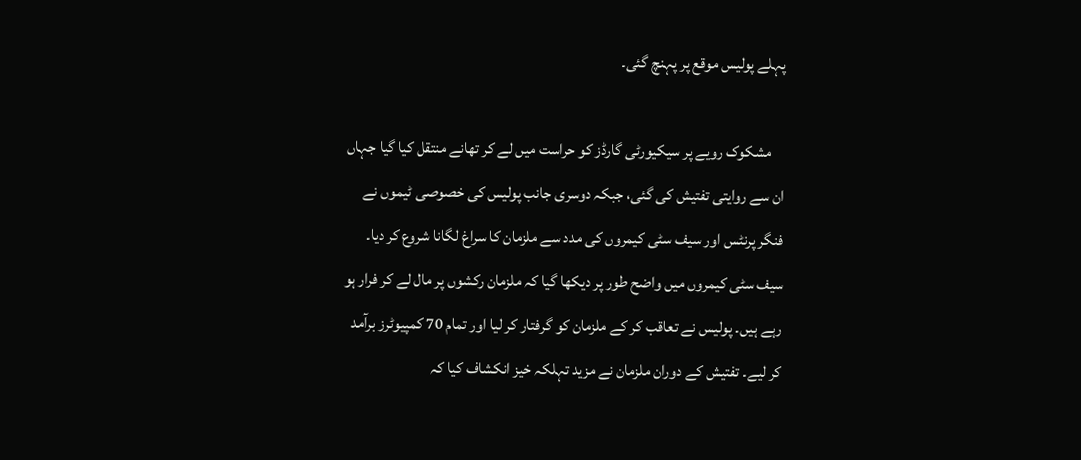پہلے پولیس موقع پر پہنچ گئی۔

    مشکوک رویے پر سیکیورٹی گارڈز کو حراست میں لے کر تھانے منتقل کیا گیا جہاں ان سے روایتی تفتیش کی گئی، جبکہ دوسری جانب پولیس کی خصوصی ٹیموں نے فنگر پرنٹس اور سیف سٹی کیمروں کی مدد سے ملزمان کا سراغ لگانا شروع کر دیا۔ سیف سٹی کیمروں میں واضح طور پر دیکھا گیا کہ ملزمان رکشوں پر مال لے کر فرار ہو رہے ہیں۔ پولیس نے تعاقب کر کے ملزمان کو گرفتار کر لیا اور تمام 70 کمپیوٹرز برآمد کر لیے۔ تفتیش کے دوران ملزمان نے مزید تہلکہ خیز انکشاف کیا کہ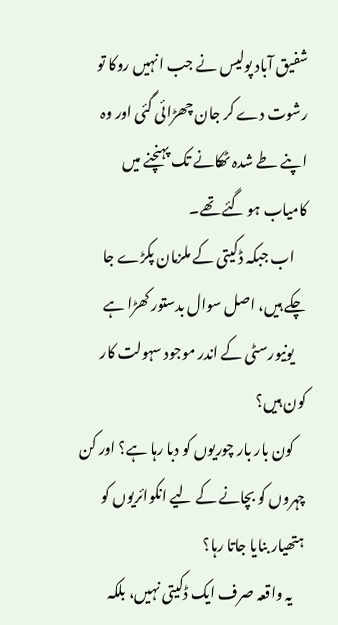شفیق آباد پولیس نے جب انہیں روکا تو رشوت دے کر جان چھڑائی گئی اور وہ اپنے طے شدہ ٹھکانے تک پہنچنے میں کامیاب ہو گئے تھے۔
    اب جبکہ ڈکیتی کے ملزمان پکڑے جا چکے ہیں، اصل سوال بدستور کھڑا ہے
    یونیورسٹی کے اندر موجود سہولت کار کون ہیں؟
    کون بار بار چوریوں کو دبا رہا ہے؟ اور کن چہروں کو بچانے کے لیے انکوائریوں کو ہتھیار بنایا جاتا رہا؟
    یہ واقعہ صرف ایک ڈکیتی نہیں، بلکہ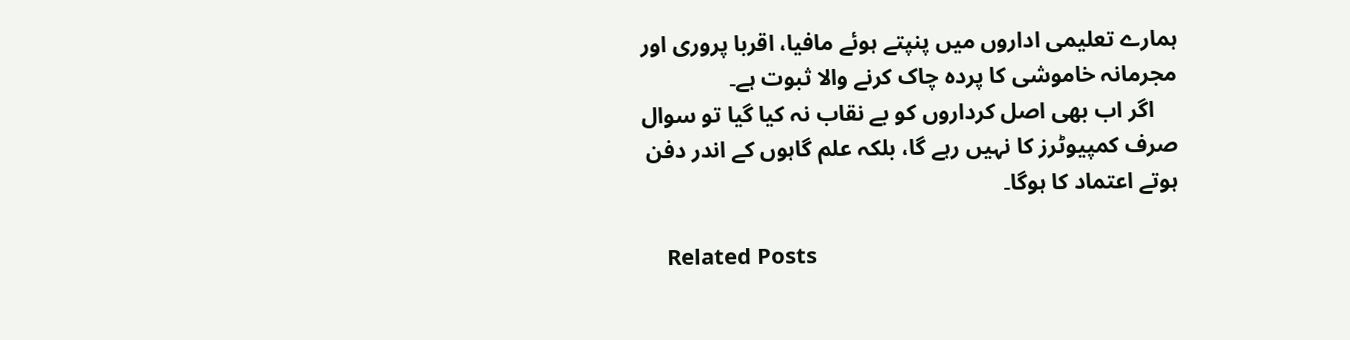ہمارے تعلیمی اداروں میں پنپتے ہوئے مافیا، اقربا پروری اور مجرمانہ خاموشی کا پردہ چاک کرنے والا ثبوت ہے۔
    اگر اب بھی اصل کرداروں کو بے نقاب نہ کیا گیا تو سوال صرف کمپیوٹرز کا نہیں رہے گا، بلکہ علم گاہوں کے اندر دفن ہوتے اعتماد کا ہوگا۔

    Related Posts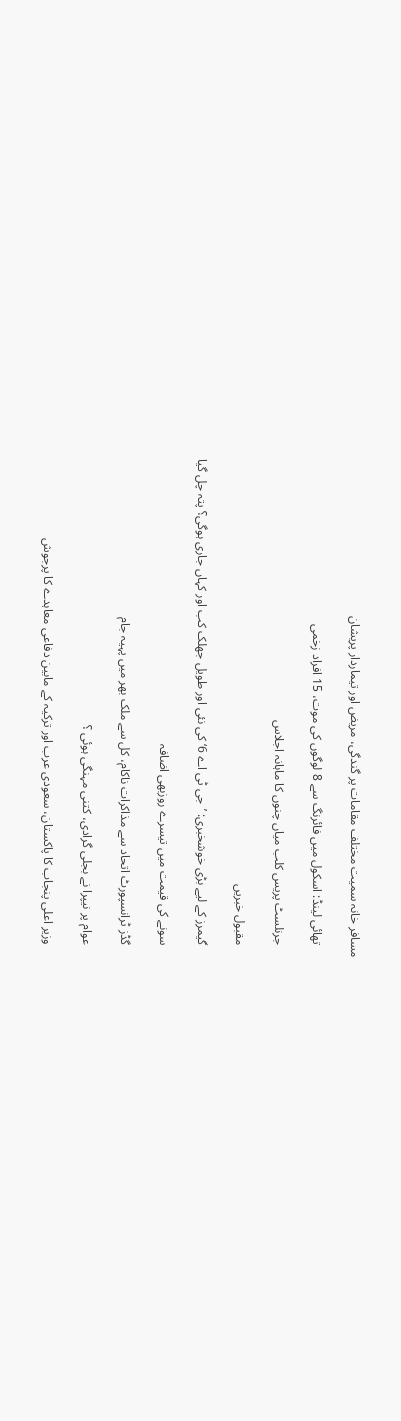مسافر خانہ سمیت مختلف مقامات پر گندگی، مریض اور تیماردار پریشان

    تھائی لینڈ: اسکول میں فائرنگ سے 8 لوگوں کی موت، 15 افراد زخمی

    جرنلسٹ پریس کلب میاں چنوں کا ماہانہ اجلاس

    مقبول خبریں

    گیمرز کے لیے بڑی خوشخبری: ’جی ٹی اے 6‘ کی نئی اور طویل جھلک کب اور کہاں جاری ہوگی؟ پتہ چل گیا

    سونے کی قیمت میں تیسرے روزبھی اضافہ

    گڈز ٹرانسپورٹ اتحاد سے مذاکرات ناکام، کل سے ملک بھر میں پہیہ جام

    عوام پر نیپرا نے بجلی گرادی، کتنی مہنگی ہوئی ؟

    وزیر اعلی پنجاب کا پاکستان، سعودی عرب اور ترکیہ کے مابین دفاعی معاہدے کا پرجوش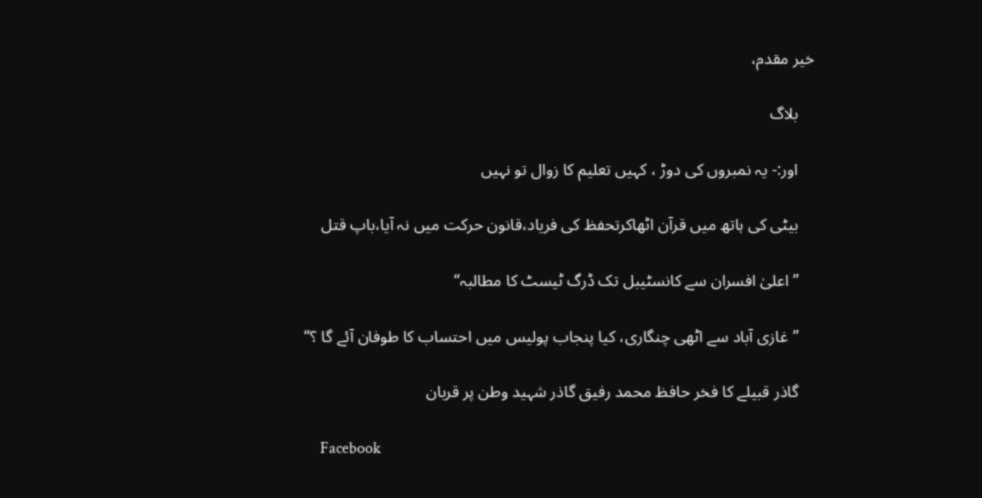خیر مقدم،

    بلاگ

    اور:- یہ نمبروں کی دوڑ ، کہیں تعلیم کا زوال تو نہیں

    بیٹی کی ہاتھ میں قرآن اٹھاکرتحفظ کی فریاد،قانون حرکت میں نہ آیا،باپ قتل

    ”اعلیٰ افسران سے کانسٹیبل تک ڈرگ ٹیسٹ کا مطالبہ“

    ”غازی آباد سے اٹھی چنگاری، کیا پنجاب پولیس میں احتساب کا طوفان آئے گا ؟“

    گاذر قبیلے کا فخر حافظ محمد رفیق گاذر شہید وطن پر قربان

    Facebook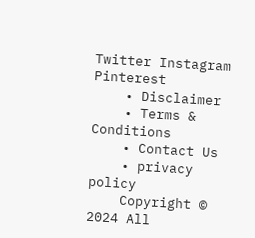Twitter Instagram Pinterest
    • Disclaimer
    • Terms & Conditions
    • Contact Us
    • privacy policy
    Copyright © 2024 All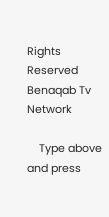Rights Reserved Benaqab Tv Network

    Type above and press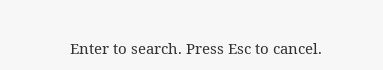Enter to search. Press Esc to cancel.